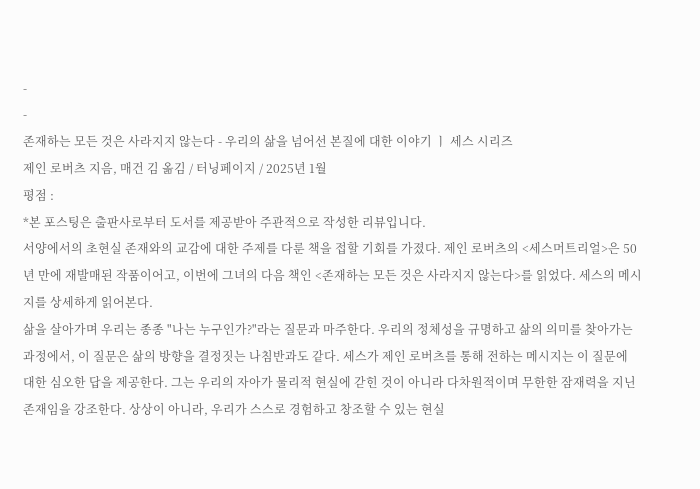-
-
존재하는 모든 것은 사라지지 않는다 - 우리의 삶을 넘어선 본질에 대한 이야기 ㅣ 세스 시리즈
제인 로버츠 지음, 매건 김 옮김 / 터닝페이지 / 2025년 1월
평점 :
*본 포스팅은 출판사로부터 도서를 제공받아 주관적으로 작성한 리뷰입니다.
서양에서의 초현실 존재와의 교감에 대한 주제를 다룬 책을 접할 기회를 가졌다. 제인 로버츠의 <세스머트리얼>은 50년 만에 재발매된 작품이어고, 이번에 그녀의 다음 책인 <존재하는 모든 것은 사라지지 않는다>를 읽었다. 세스의 메시지를 상세하게 읽어본다.
삶을 살아가며 우리는 종종 "나는 누구인가?"라는 질문과 마주한다. 우리의 정체성을 규명하고 삶의 의미를 찾아가는 과정에서, 이 질문은 삶의 방향을 결정짓는 나침반과도 같다. 세스가 제인 로버츠를 통해 전하는 메시지는 이 질문에 대한 심오한 답을 제공한다. 그는 우리의 자아가 물리적 현실에 갇힌 것이 아니라 다차원적이며 무한한 잠재력을 지닌 존재임을 강조한다. 상상이 아니라, 우리가 스스로 경험하고 창조할 수 있는 현실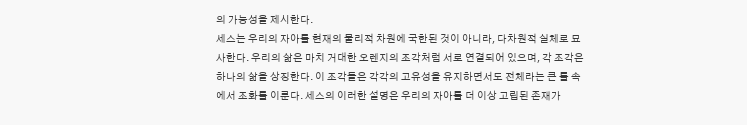의 가능성을 제시한다.
세스는 우리의 자아를 현재의 물리적 차원에 국한된 것이 아니라, 다차원적 실체로 묘사한다. 우리의 삶은 마치 거대한 오렌지의 조각처럼 서로 연결되어 있으며, 각 조각은 하나의 삶을 상징한다. 이 조각들은 각각의 고유성을 유지하면서도 전체라는 큰 틀 속에서 조화를 이룬다. 세스의 이러한 설명은 우리의 자아를 더 이상 고립된 존재가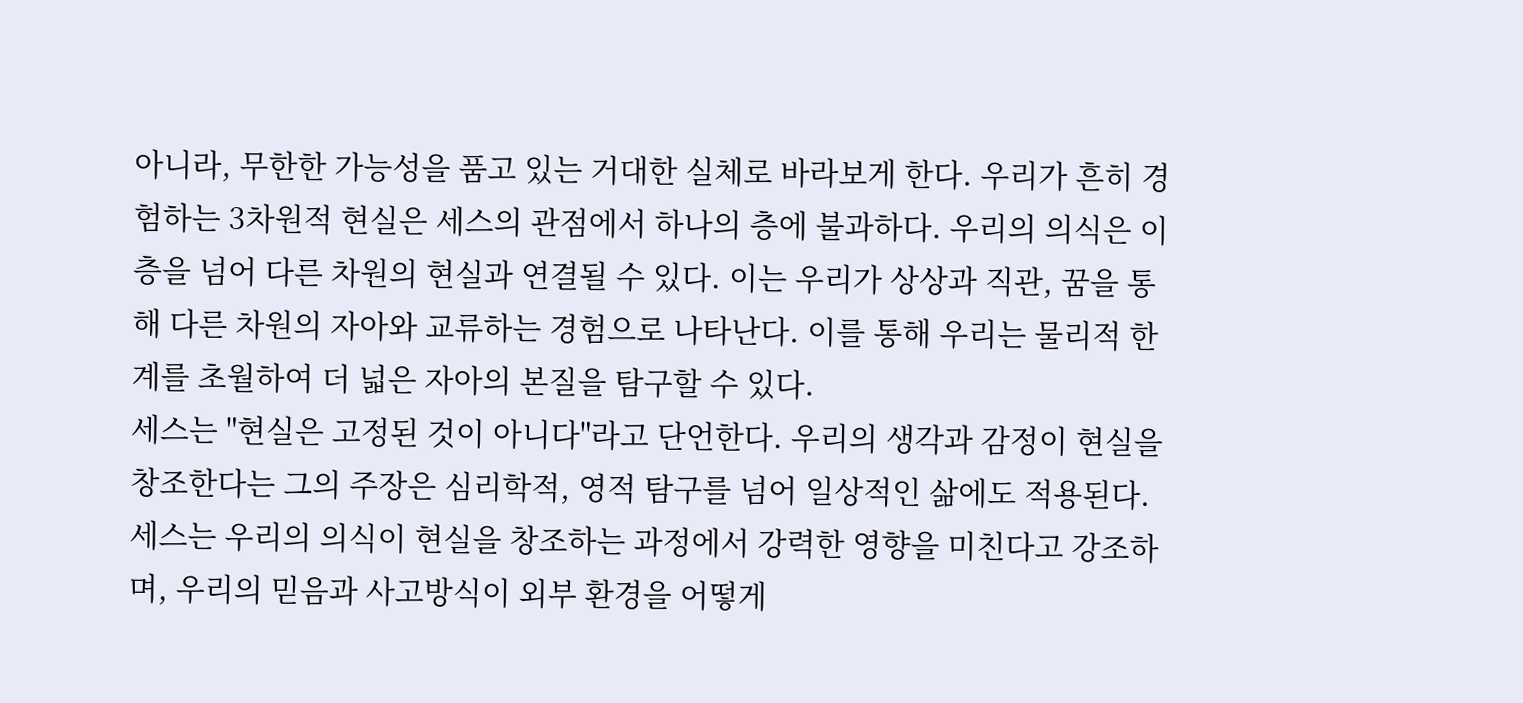아니라, 무한한 가능성을 품고 있는 거대한 실체로 바라보게 한다. 우리가 흔히 경험하는 3차원적 현실은 세스의 관점에서 하나의 층에 불과하다. 우리의 의식은 이 층을 넘어 다른 차원의 현실과 연결될 수 있다. 이는 우리가 상상과 직관, 꿈을 통해 다른 차원의 자아와 교류하는 경험으로 나타난다. 이를 통해 우리는 물리적 한계를 초월하여 더 넓은 자아의 본질을 탐구할 수 있다.
세스는 "현실은 고정된 것이 아니다"라고 단언한다. 우리의 생각과 감정이 현실을 창조한다는 그의 주장은 심리학적, 영적 탐구를 넘어 일상적인 삶에도 적용된다. 세스는 우리의 의식이 현실을 창조하는 과정에서 강력한 영향을 미친다고 강조하며, 우리의 믿음과 사고방식이 외부 환경을 어떻게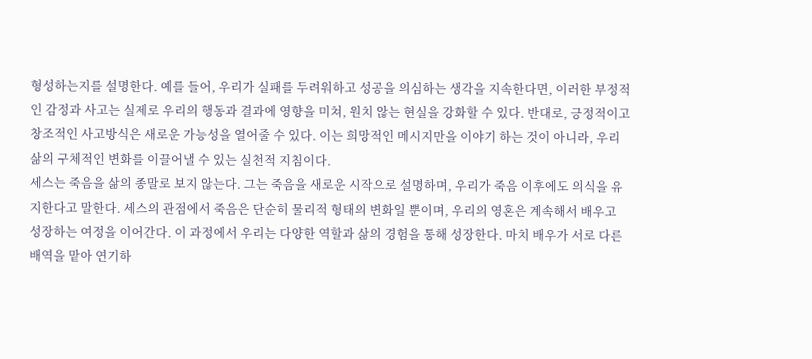형성하는지를 설명한다. 예를 들어, 우리가 실패를 두려워하고 성공을 의심하는 생각을 지속한다면, 이러한 부정적인 감정과 사고는 실제로 우리의 행동과 결과에 영향을 미쳐, 원치 않는 현실을 강화할 수 있다. 반대로, 긍정적이고 창조적인 사고방식은 새로운 가능성을 열어줄 수 있다. 이는 희망적인 메시지만을 이야기 하는 것이 아니라, 우리 삶의 구체적인 변화를 이끌어낼 수 있는 실천적 지침이다.
세스는 죽음을 삶의 종말로 보지 않는다. 그는 죽음을 새로운 시작으로 설명하며, 우리가 죽음 이후에도 의식을 유지한다고 말한다. 세스의 관점에서 죽음은 단순히 물리적 형태의 변화일 뿐이며, 우리의 영혼은 계속해서 배우고 성장하는 여정을 이어간다. 이 과정에서 우리는 다양한 역할과 삶의 경험을 통해 성장한다. 마치 배우가 서로 다른 배역을 맡아 연기하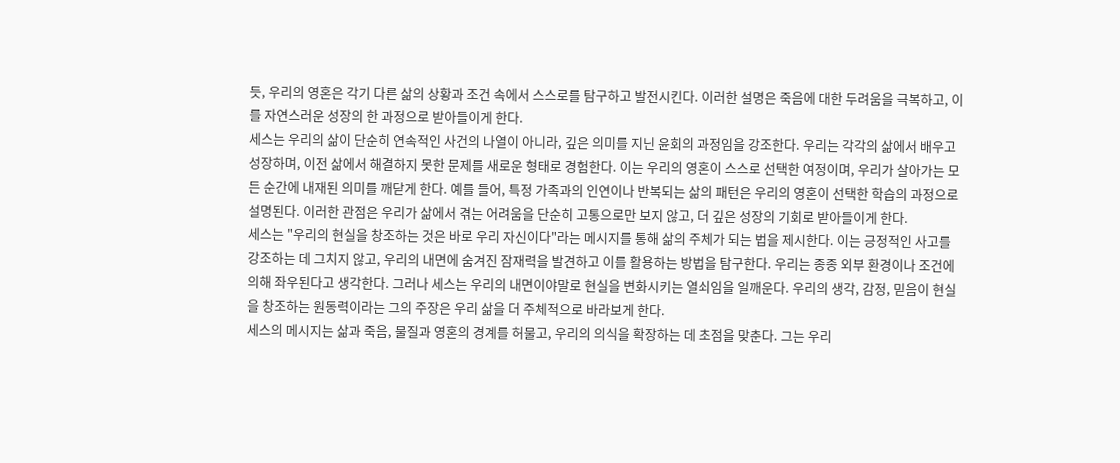듯, 우리의 영혼은 각기 다른 삶의 상황과 조건 속에서 스스로를 탐구하고 발전시킨다. 이러한 설명은 죽음에 대한 두려움을 극복하고, 이를 자연스러운 성장의 한 과정으로 받아들이게 한다.
세스는 우리의 삶이 단순히 연속적인 사건의 나열이 아니라, 깊은 의미를 지닌 윤회의 과정임을 강조한다. 우리는 각각의 삶에서 배우고 성장하며, 이전 삶에서 해결하지 못한 문제를 새로운 형태로 경험한다. 이는 우리의 영혼이 스스로 선택한 여정이며, 우리가 살아가는 모든 순간에 내재된 의미를 깨닫게 한다. 예를 들어, 특정 가족과의 인연이나 반복되는 삶의 패턴은 우리의 영혼이 선택한 학습의 과정으로 설명된다. 이러한 관점은 우리가 삶에서 겪는 어려움을 단순히 고통으로만 보지 않고, 더 깊은 성장의 기회로 받아들이게 한다.
세스는 "우리의 현실을 창조하는 것은 바로 우리 자신이다"라는 메시지를 통해 삶의 주체가 되는 법을 제시한다. 이는 긍정적인 사고를 강조하는 데 그치지 않고, 우리의 내면에 숨겨진 잠재력을 발견하고 이를 활용하는 방법을 탐구한다. 우리는 종종 외부 환경이나 조건에 의해 좌우된다고 생각한다. 그러나 세스는 우리의 내면이야말로 현실을 변화시키는 열쇠임을 일깨운다. 우리의 생각, 감정, 믿음이 현실을 창조하는 원동력이라는 그의 주장은 우리 삶을 더 주체적으로 바라보게 한다.
세스의 메시지는 삶과 죽음, 물질과 영혼의 경계를 허물고, 우리의 의식을 확장하는 데 초점을 맞춘다. 그는 우리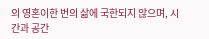의 영혼이한 번의 삶에 국한되지 않으며, 시간과 공간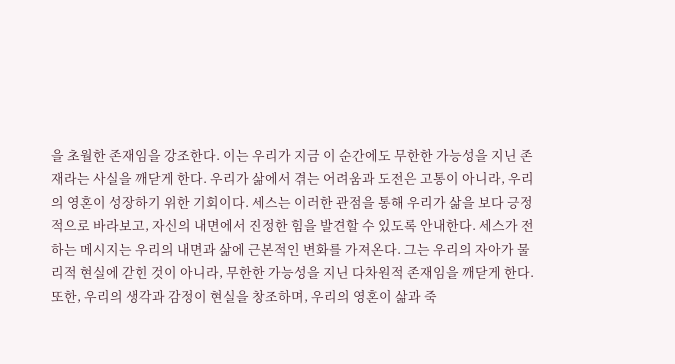을 초월한 존재임을 강조한다. 이는 우리가 지금 이 순간에도 무한한 가능성을 지닌 존재라는 사실을 깨닫게 한다. 우리가 삶에서 겪는 어려움과 도전은 고통이 아니라, 우리의 영혼이 성장하기 위한 기회이다. 세스는 이러한 관점을 통해 우리가 삶을 보다 긍정적으로 바라보고, 자신의 내면에서 진정한 힘을 발견할 수 있도록 안내한다. 세스가 전하는 메시지는 우리의 내면과 삶에 근본적인 변화를 가져온다. 그는 우리의 자아가 물리적 현실에 갇힌 것이 아니라, 무한한 가능성을 지닌 다차원적 존재임을 깨닫게 한다. 또한, 우리의 생각과 감정이 현실을 창조하며, 우리의 영혼이 삶과 죽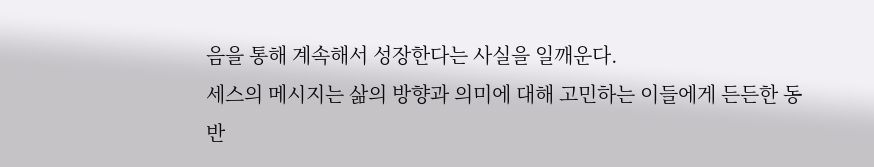음을 통해 계속해서 성장한다는 사실을 일깨운다.
세스의 메시지는 삶의 방향과 의미에 대해 고민하는 이들에게 든든한 동반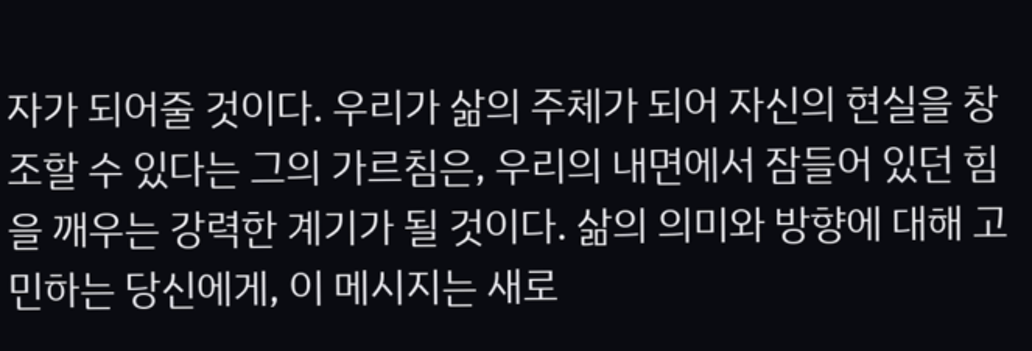자가 되어줄 것이다. 우리가 삶의 주체가 되어 자신의 현실을 창조할 수 있다는 그의 가르침은, 우리의 내면에서 잠들어 있던 힘을 깨우는 강력한 계기가 될 것이다. 삶의 의미와 방향에 대해 고민하는 당신에게, 이 메시지는 새로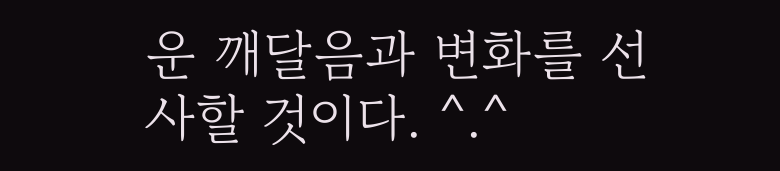운 깨달음과 변화를 선사할 것이다. ^.^